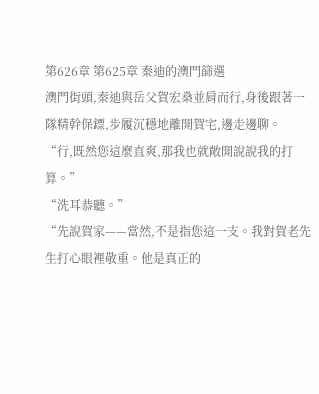第626章 第625章 秦迪的澳門篩選
澳門街頭,秦迪與岳父賀宏燊並肩而行,身後跟著一隊精幹保鏢,步履沉穩地離開賀宅,邊走邊聊。
“行,既然您這麼直爽,那我也就敞開說說我的打算。”
“洗耳恭聽。”
“先說賀家——當然,不是指您這一支。我對賀老先生打心眼裡敬重。他是真正的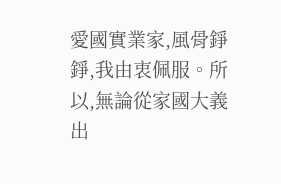愛國實業家,風骨錚錚,我由衷佩服。所以,無論從家國大義出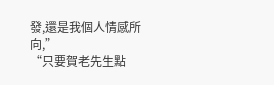發,還是我個人情感所向,”
“只要賀老先生點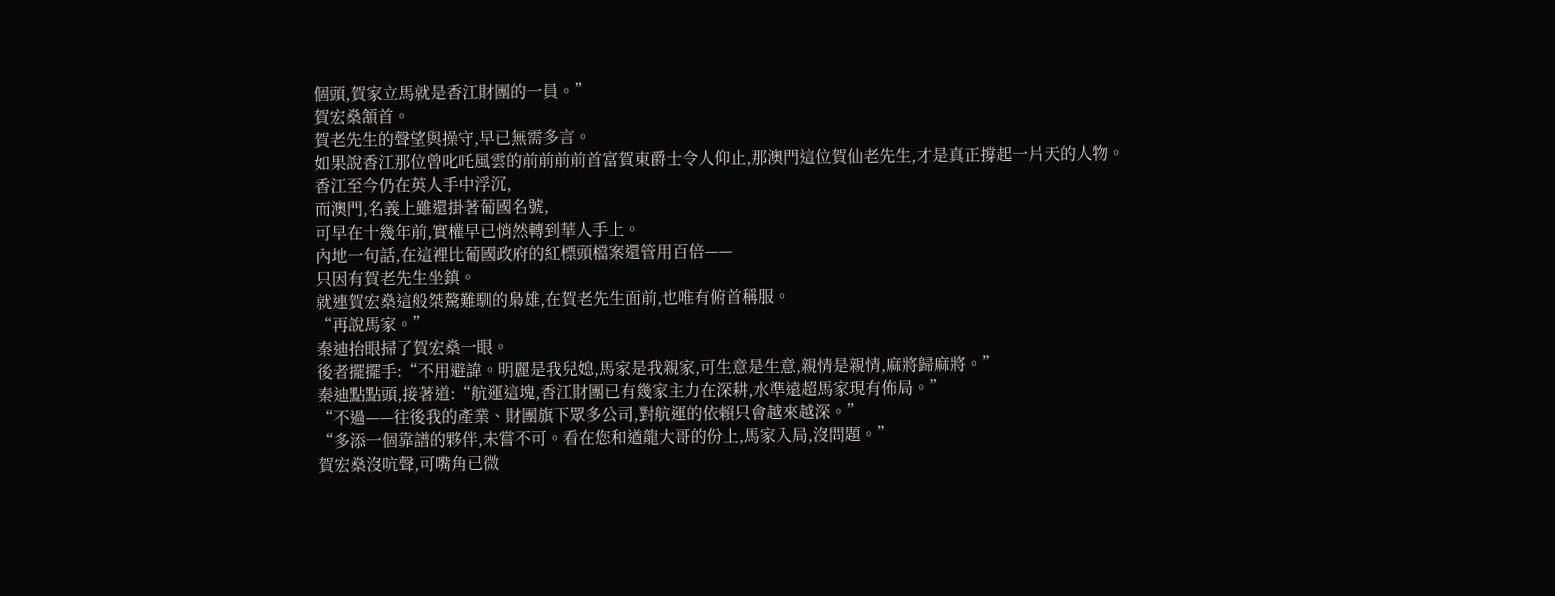個頭,賀家立馬就是香江財團的一員。”
賀宏燊頷首。
賀老先生的聲望與操守,早已無需多言。
如果說香江那位曾叱吒風雲的前前前前首富賀東爵士令人仰止,那澳門這位賀仙老先生,才是真正撐起一片天的人物。
香江至今仍在英人手中浮沉,
而澳門,名義上雖還掛著葡國名號,
可早在十幾年前,實權早已悄然轉到華人手上。
內地一句話,在這裡比葡國政府的紅標頭檔案還管用百倍——
只因有賀老先生坐鎮。
就連賀宏燊這般桀驁難馴的梟雄,在賀老先生面前,也唯有俯首稱服。
“再說馬家。”
秦迪抬眼掃了賀宏燊一眼。
後者擺擺手:“不用避諱。明麗是我兒媳,馬家是我親家,可生意是生意,親情是親情,麻將歸麻將。”
秦迪點點頭,接著道:“航運這塊,香江財團已有幾家主力在深耕,水準遠超馬家現有佈局。”
“不過——往後我的產業、財團旗下眾多公司,對航運的依賴只會越來越深。”
“多添一個靠譜的夥伴,未嘗不可。看在您和遒龍大哥的份上,馬家入局,沒問題。”
賀宏燊沒吭聲,可嘴角已微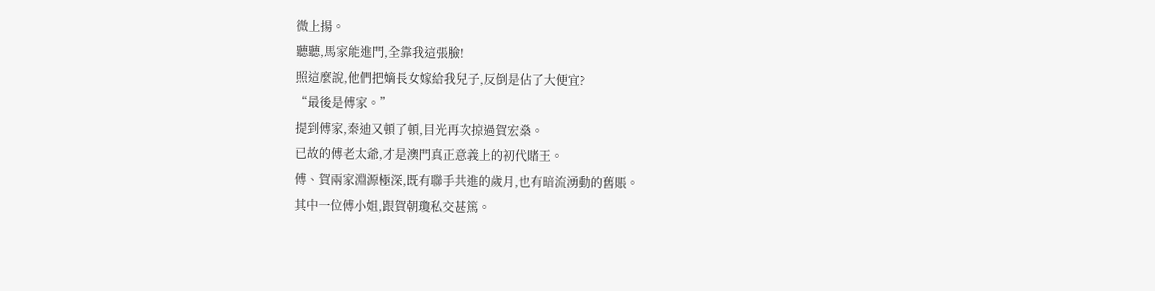微上揚。
聽聽,馬家能進門,全靠我這張臉!
照這麼說,他們把嫡長女嫁給我兒子,反倒是佔了大便宜?
“最後是傅家。”
提到傅家,秦迪又頓了頓,目光再次掠過賀宏燊。
已故的傅老太爺,才是澳門真正意義上的初代賭王。
傅、賀兩家淵源極深,既有聯手共進的歲月,也有暗流湧動的舊賬。
其中一位傅小姐,跟賀朝瓊私交甚篤。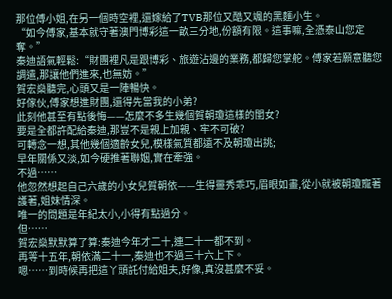那位傅小姐,在另一個時空裡,還嫁給了TVB那位又酷又颯的黑麵小生。
“如今傅家,基本就守著澳門博彩這一畝三分地,份額有限。這事嘛,全憑泰山您定奪。”
秦迪語氣輕鬆:“財團裡凡是跟博彩、旅遊沾邊的業務,都歸您掌舵。傅家若願意聽您調遣,那讓他們進來,也無妨。”
賀宏燊聽完,心頭又是一陣暢快。
好傢伙,傅家想進財團,還得先當我的小弟?
此刻他甚至有點後悔——怎麼不多生幾個賀朝瓊這樣的閨女?
要是全都許配給秦迪,那豈不是親上加親、牢不可破?
可轉念一想,其他幾個適齡女兒,模樣氣質都遠不及朝瓊出挑;
早年關係又淡,如今硬推著聯姻,實在牽強。
不過……
他忽然想起自己六歲的小女兒賀朝依——生得靈秀乖巧,眉眼如畫,從小就被朝瓊寵著護著,姐妹情深。
唯一的問題是年紀太小,小得有點過分。
但……
賀宏燊默默算了算:秦迪今年才二十,連二十一都不到。
再等十五年,朝依滿二十一,秦迪也不過三十六上下。
嗯……到時候再把這丫頭託付給姐夫,好像,真沒甚麼不妥。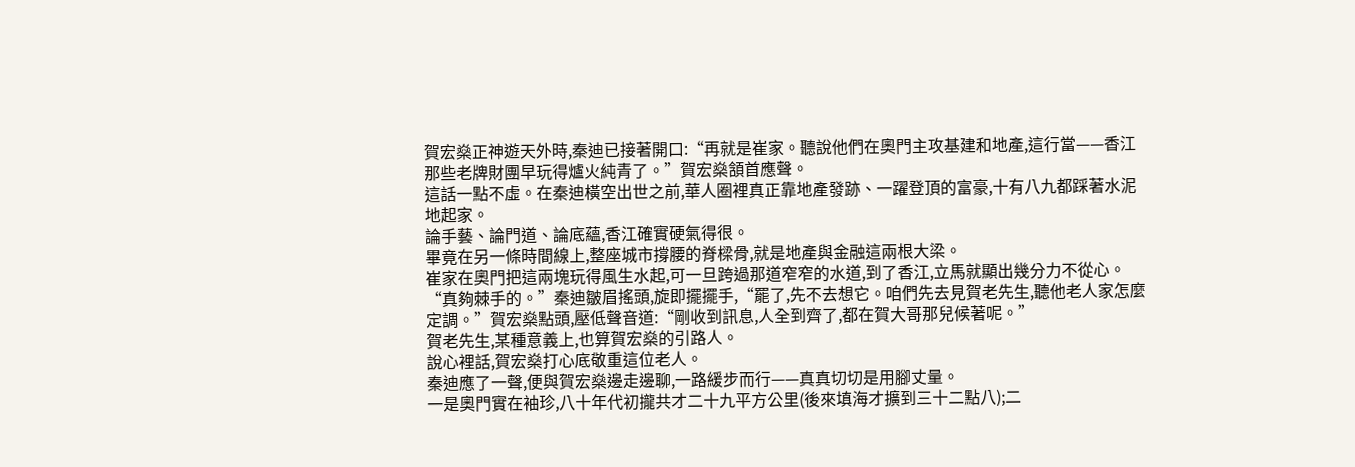賀宏燊正神遊天外時,秦迪已接著開口:“再就是崔家。聽說他們在奧門主攻基建和地產,這行當——香江那些老牌財團早玩得爐火純青了。”賀宏燊頷首應聲。
這話一點不虛。在秦迪橫空出世之前,華人圈裡真正靠地產發跡、一躍登頂的富豪,十有八九都踩著水泥地起家。
論手藝、論門道、論底蘊,香江確實硬氣得很。
畢竟在另一條時間線上,整座城市撐腰的脊樑骨,就是地產與金融這兩根大梁。
崔家在奧門把這兩塊玩得風生水起,可一旦跨過那道窄窄的水道,到了香江,立馬就顯出幾分力不從心。
“真夠棘手的。”秦迪皺眉搖頭,旋即擺擺手,“罷了,先不去想它。咱們先去見賀老先生,聽他老人家怎麼定調。”賀宏燊點頭,壓低聲音道:“剛收到訊息,人全到齊了,都在賀大哥那兒候著呢。”
賀老先生,某種意義上,也算賀宏燊的引路人。
說心裡話,賀宏燊打心底敬重這位老人。
秦迪應了一聲,便與賀宏燊邊走邊聊,一路緩步而行——真真切切是用腳丈量。
一是奧門實在袖珍,八十年代初攏共才二十九平方公里(後來填海才擴到三十二點八);二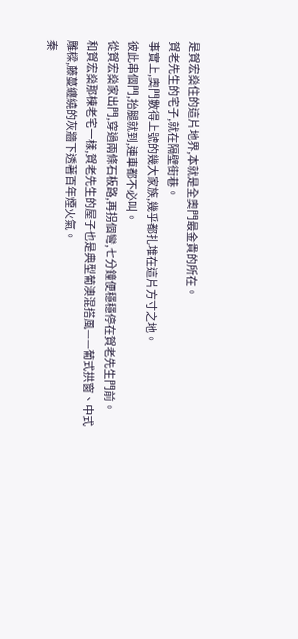是賀宏燊住的這片地界,本就是全奧門最金貴的所在。
賀老先生的宅子,就在隔壁街巷。
事實上,奧門數得上號的幾大家族,幾乎都扎堆在這片方寸之地。
彼此串個門,抬腿就到,連車都不必叫。
從賀宏燊家出門,穿過兩條石板路,再拐個彎,七分鐘便穩穩停在賀老先生門前。
和賀宏燊那棟老宅一樣,賀老先生的屋子也是典型葡澳混搭風——葡式拱窗、中式雕樑,藤蔓纏繞的灰牆下透著百年煙火氣。
秦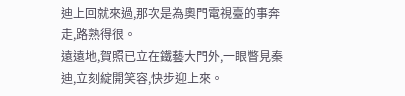迪上回就來過,那次是為奧門電視臺的事奔走,路熟得很。
遠遠地,賀照已立在鐵藝大門外,一眼瞥見秦迪,立刻綻開笑容,快步迎上來。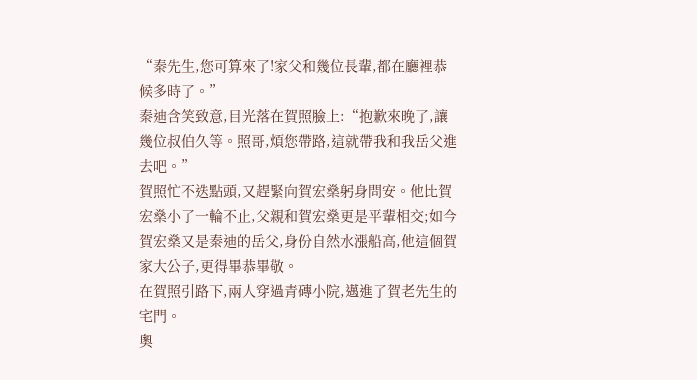“秦先生,您可算來了!家父和幾位長輩,都在廳裡恭候多時了。”
秦迪含笑致意,目光落在賀照臉上:“抱歉來晚了,讓幾位叔伯久等。照哥,煩您帶路,這就帶我和我岳父進去吧。”
賀照忙不迭點頭,又趕緊向賀宏燊躬身問安。他比賀宏燊小了一輪不止,父親和賀宏燊更是平輩相交;如今賀宏燊又是秦迪的岳父,身份自然水漲船高,他這個賀家大公子,更得畢恭畢敬。
在賀照引路下,兩人穿過青磚小院,邁進了賀老先生的宅門。
奧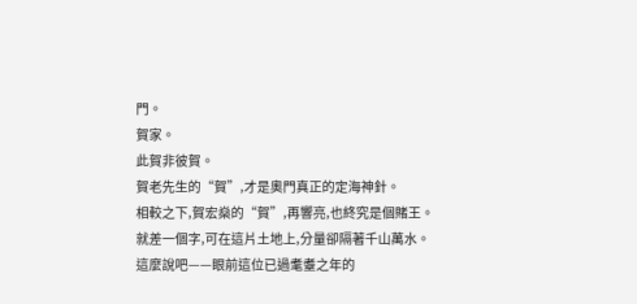門。
賀家。
此賀非彼賀。
賀老先生的“賀”,才是奧門真正的定海神針。
相較之下,賀宏燊的“賀”,再響亮,也終究是個賭王。
就差一個字,可在這片土地上,分量卻隔著千山萬水。
這麼說吧——眼前這位已過耄耋之年的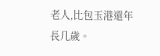老人,比包玉港還年長几歲。